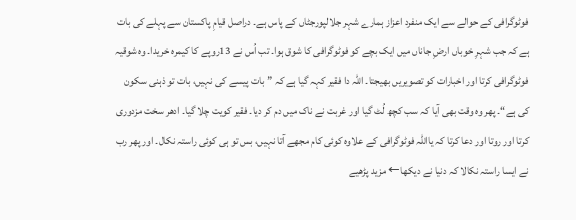فوٹوگرافی کے حوالے سے ایک منفرد اعزاز ہمارے شہر جلالپورجٹاں کے پاس ہے۔ دراصل قیامِ پاکستان سے پہلے کی بات ہے کہ جب شہرِ خوباں ارضِ جاناں میں ایک بچے کو فوٹوگرافی کا شوق ہوا۔ تب اُس نے 13روپے کا کیمرہ خریدا۔ وہ شوقیہ فوٹوگرافی کرتا اور اخبارات کو تصویریں بھیجتا۔ اللہ دا فقیر کہہ گیا ہے کہ ”بات پیسے کی نہیں، بات تو ذہنی سکون کی ہے“۔ پھر وہ وقت بھی آیا کہ سب کچھ لُٹ گیا اور غربت نے ناک میں دم کر دیا۔ فقیر کویت چلا گیا۔ ادھر سخت مزدوری کرتا اور روتا اور دعا کرتا کہ یااللہ فوٹوگرافی کے علاوہ کوئی کام مجھے آتا نہیں، بس تو ہی کوئی راستہ نکال۔ اور پھر رب نے ایسا راستہ نکالا کہ دنیا نے دیکھا← مزید پڑھیے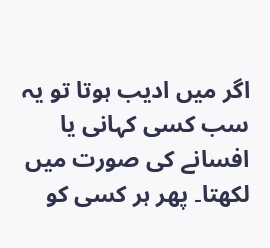اگر میں ادیب ہوتا تو یہ سب کسی کہانی یا افسانے کی صورت میں لکھتا۔ پھر ہر کسی کو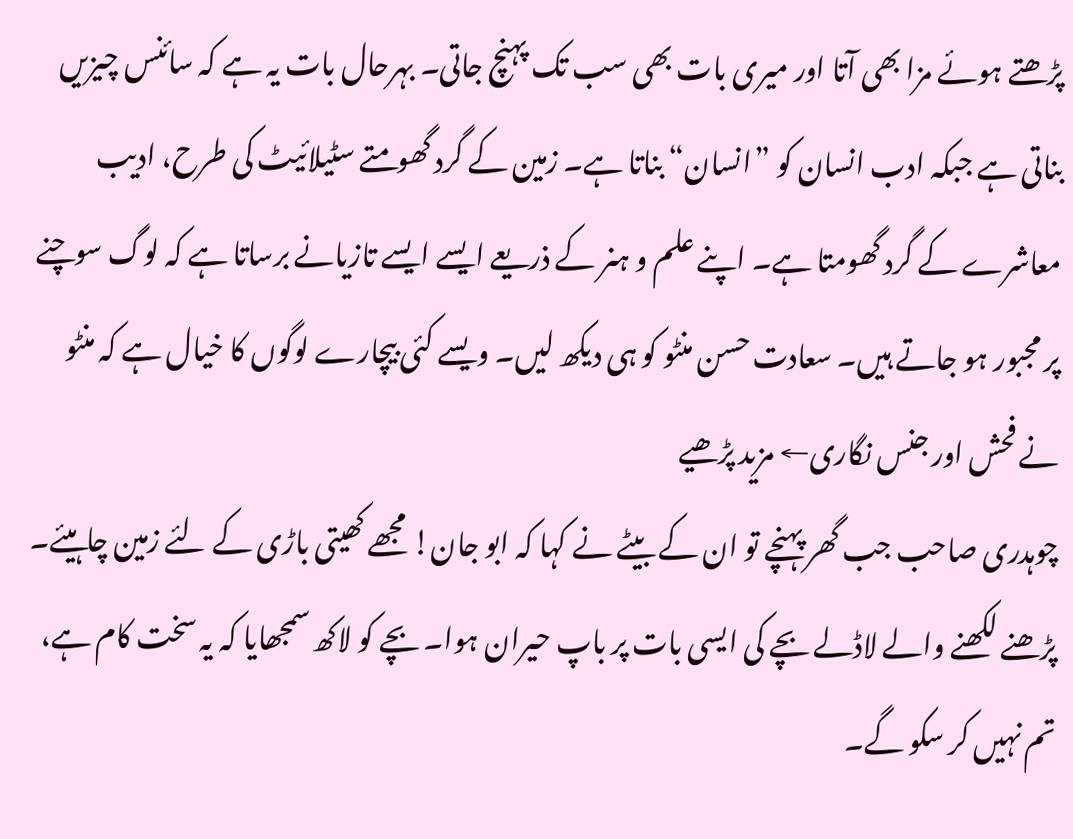پڑھتے ہوئے مزا بھی آتا اور میری بات بھی سب تک پہنچ جاتی۔ بہرحال بات یہ ہے کہ سائنس چیزیں بناتی ہے جبکہ ادب انسان کو ”انسان“ بناتا ہے۔ زمین کے گرد گھومتے سٹیلائیٹ کی طرح، ادیب معاشرے کے گرد گھومتا ہے۔ اپنے علم و ہنر کے ذریعے ایسے ایسے تازیانے برساتا ہے کہ لوگ سوچنے پر مجبور ہو جاتے ہیں۔ سعادت حسن منٹو کو ہی دیکھ لیں۔ ویسے کئی بیچارے لوگوں کا خیال ہے کہ منٹو نے فحش اور جنس نگاری← مزید پڑھیے
چوہدری صاحب جب گھر پہنچے تو ان کے بیٹے نے کہا کہ ابو جان! مجھے کھیتی باڑی کے لئے زمین چاہیئے۔ پڑھنے لکھنے والے لاڈلے بچے کی ایسی بات پر باپ حیران ہوا۔ بچے کو لاکھ سمجھایا کہ یہ سخت کام ہے، تم نہیں کر سکو گے۔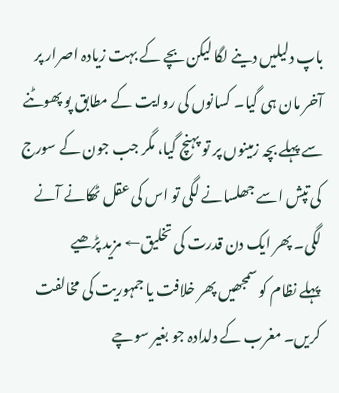باپ دلیلیں دینے لگا لیکن بچے کے بہت زیادہ اصرار پر آخر مان ہی گیا۔ کسانوں کی روایت کے مطابق پو پھوٹنے سے پہلے بچہ زمینوں پر تو پہنچ گیا، مگر جب جون کے سورج کی تپش اسے جھلسانے لگی تو اس کی عقل ٹھکانے آنے لگی۔ پھر ایک دن قدرت کی تخلیق← مزید پڑھیے
پہلے نظام کو سمجھیں پھر خلافت یا جمہوریت کی مخالفت کریں۔ مغرب کے دلدادہ جو بغیر سوچے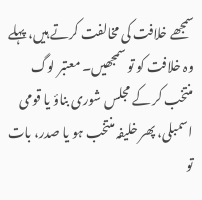سمجھے خلافت کی مخالفت کرتے ہیں، پہلے وہ خلافت کو تو سمجھیں۔ معتبر لوگ منتخب کر کے مجلس شوری بناؤ یا قومی اسمبلی، پھر خلیفہ منتخب ہو یا صدر، بات تو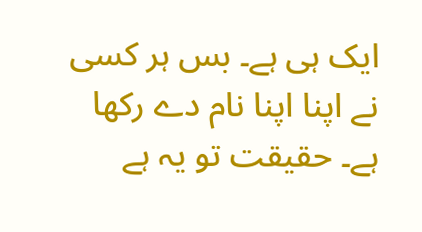ایک ہی ہے۔ بس ہر کسی نے اپنا اپنا نام دے رکھا ہے۔ حقیقت تو یہ ہے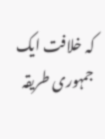کہ خلافت ایک جمہوری طریقہ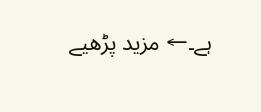ہے۔← مزید پڑھیے